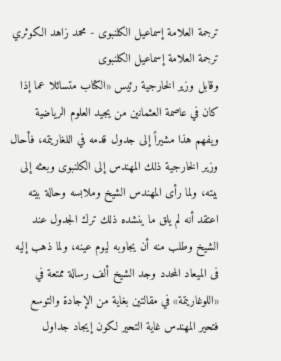ترجمة العلامة إسماعيل الكلنبوى - محمد زاهد الكوثري
ترجمة العلامة إسماعيل الكلنبوى
وقابل وزير الخارجية رئيس «الكتاب متسائلا عما إذا كان في عاصمة العثمانين من يجيد العلوم الرياضية ويفهم هذا مشيراً إلى جدول قدمه في اللغاريتمه، فأحال وزير الخارجية ذلك المهندس إلى الكلنبوى وبعثه إلى بيته، ولما رأى المهندس الشيخ وملابسه وحالة بيته اعتقد أنه لم يلق ما ينشده ذلك ترك الجدول عند الشيخ وطلب منه أن يجاوبه ليوم عينه، ولما ذهب إليه فى الميعاد المحدد وجد الشيخ ألف رسالة ممتعة في «اللوغاريتمة» في مقالتين بغاية من الإجادة والتوسع فتحير المهندس غاية التحير لكون إيجاد جداول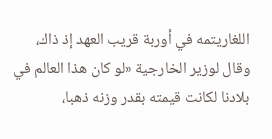اللغاريتمه في أوربة قريب العهد إذ ذاك، وقال لوزير الخارجية «لو كان هذا العالم في بلادنا لكانت قيمته بقدر وزنه ذهبا،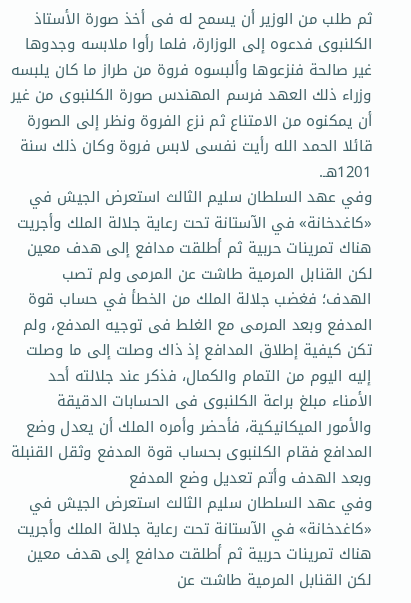ثم طلب من الوزير أن يسمح له فى أخذ صورة الأستاذ الكلنبوى فدعوه إلى الوزارة، فلما رأوا ملابسه وجدوها غير صالحة فنزعوها وألبسوه فروة من طراز ما كان يلبسه وزراء ذلك العهد فرسم المهندس صورة الكلنبوى من غير أن يمكنوه من الامتناع ثم نزع الفروة ونظر إلى الصورة قائلا الحمد الله رأيت نفسى لابس فروة وكان ذلك سنة 1201هـ.
وفي عهد السلطان سليم الثالث استعرض الجيش في «كاغدخانة» في الآستانة تحت رعاية جلالة الملك وأجريت هناك تمرينات حربية ثم أطلقت مدافع إلى هدف معين لكن القنابل المرمية طاشت عن المرمى ولم تصب الهدف؛ فغضب جلالة الملك من الخطأ في حساب قوة المدفع وبعد المرمى مع الغلط فى توجيه المدفع، ولم تكن كيفية إطلاق المدافع إذ ذاك وصلت إلى ما وصلت إليه اليوم من التمام والكمال، فذكر عند جلالته أحد الأمناء مبلغ براعة الكلنبوى فى الحسابات الدقيقة والأمور الميكانيكية، فأحضر وأمره الملك أن يعدل وضع المدافع فقام الكلنبوى بحساب قوة المدفع وثقل القنبلة وبعد الهدف وأتم تعديل وضع المدفع
وفي عهد السلطان سليم الثالث استعرض الجيش في «كاغدخانة» في الآستانة تحت رعاية جلالة الملك وأجريت هناك تمرينات حربية ثم أطلقت مدافع إلى هدف معين لكن القنابل المرمية طاشت عن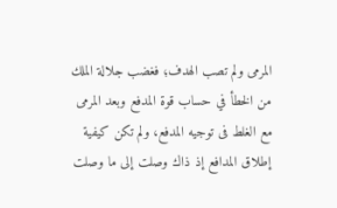المرمى ولم تصب الهدف؛ فغضب جلالة الملك من الخطأ في حساب قوة المدفع وبعد المرمى مع الغلط فى توجيه المدفع، ولم تكن كيفية إطلاق المدافع إذ ذاك وصلت إلى ما وصلت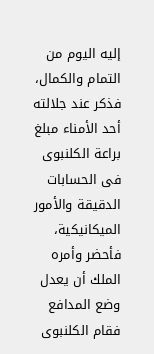إليه اليوم من التمام والكمال، فذكر عند جلالته أحد الأمناء مبلغ براعة الكلنبوى فى الحسابات الدقيقة والأمور الميكانيكية، فأحضر وأمره الملك أن يعدل وضع المدافع فقام الكلنبوى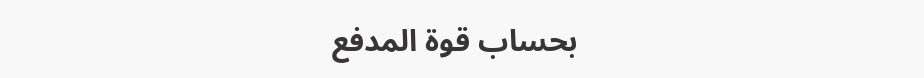بحساب قوة المدفع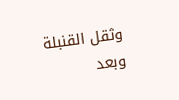وثقل القنبلة وبعد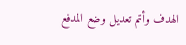الهدف وأتم تعديل وضع المدفع